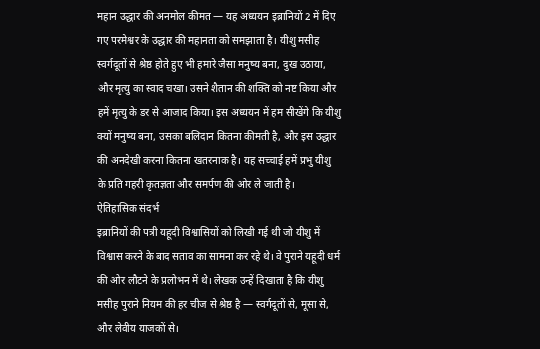महान उद्धार की अनमोल कीमत — यह अध्ययन इब्रानियों 2 में दिए गए परमेश्वर के उद्धार की महानता को समझाता है। यीशु मसीह स्वर्गदूतों से श्रेष्ठ होते हुए भी हमारे जैसा मनुष्य बना, दुख उठाया, और मृत्यु का स्वाद चखा। उसने शैतान की शक्ति को नष्ट किया और हमें मृत्यु के डर से आजाद किया। इस अध्ययन में हम सीखेंगे कि यीशु क्यों मनुष्य बना, उसका बलिदान कितना कीमती है, और इस उद्धार की अनदेखी करना कितना खतरनाक है। यह सच्चाई हमें प्रभु यीशु के प्रति गहरी कृतज्ञता और समर्पण की ओर ले जाती है।
ऐतिहासिक संदर्भ
इब्रानियों की पत्री यहूदी विश्वासियों को लिखी गई थी जो यीशु में विश्वास करने के बाद सताव का सामना कर रहे थे। वे पुराने यहूदी धर्म की ओर लौटने के प्रलोभन में थे। लेखक उन्हें दिखाता है कि यीशु मसीह पुराने नियम की हर चीज से श्रेष्ठ है — स्वर्गदूतों से, मूसा से, और लेवीय याजकों से।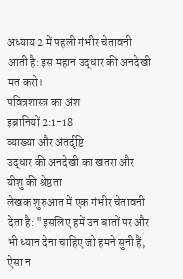अध्याय 2 में पहली गंभीर चेतावनी आती है: इस महान उद्धार की अनदेखी मत करो।
पवित्रशास्त्र का अंश
इब्रानियों 2:1-18
व्याख्या और अंतर्दृष्टि
उद्धार की अनदेखी का खतरा और यीशु की श्रेष्ठता
लेखक शुरुआत में एक गंभीर चेतावनी देता है: "इसलिए हमें उन बातों पर और भी ध्यान देना चाहिए जो हमने सुनी हैं, ऐसा न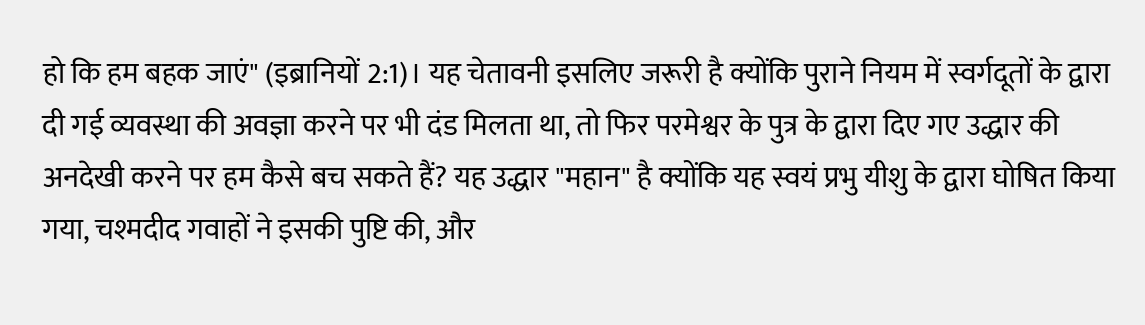हो कि हम बहक जाएं" (इब्रानियों 2:1)। यह चेतावनी इसलिए जरूरी है क्योंकि पुराने नियम में स्वर्गदूतों के द्वारा दी गई व्यवस्था की अवज्ञा करने पर भी दंड मिलता था, तो फिर परमेश्वर के पुत्र के द्वारा दिए गए उद्धार की अनदेखी करने पर हम कैसे बच सकते हैं? यह उद्धार "महान" है क्योंकि यह स्वयं प्रभु यीशु के द्वारा घोषित किया गया, चश्मदीद गवाहों ने इसकी पुष्टि की, और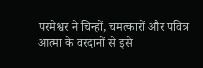परमेश्वर ने चिन्हों, चमत्कारों और पवित्र आत्मा के वरदानों से इसे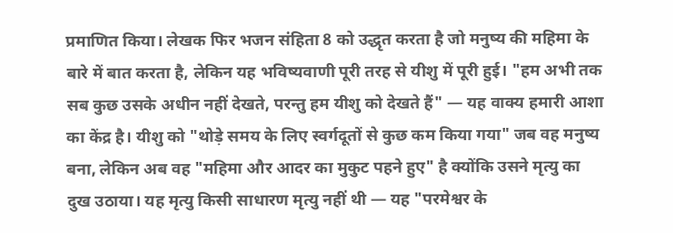प्रमाणित किया। लेखक फिर भजन संहिता 8 को उद्धृत करता है जो मनुष्य की महिमा के बारे में बात करता है, लेकिन यह भविष्यवाणी पूरी तरह से यीशु में पूरी हुई। "हम अभी तक सब कुछ उसके अधीन नहीं देखते, परन्तु हम यीशु को देखते हैं" — यह वाक्य हमारी आशा का केंद्र है। यीशु को "थोड़े समय के लिए स्वर्गदूतों से कुछ कम किया गया" जब वह मनुष्य बना, लेकिन अब वह "महिमा और आदर का मुकुट पहने हुए" है क्योंकि उसने मृत्यु का दुख उठाया। यह मृत्यु किसी साधारण मृत्यु नहीं थी — यह "परमेश्वर के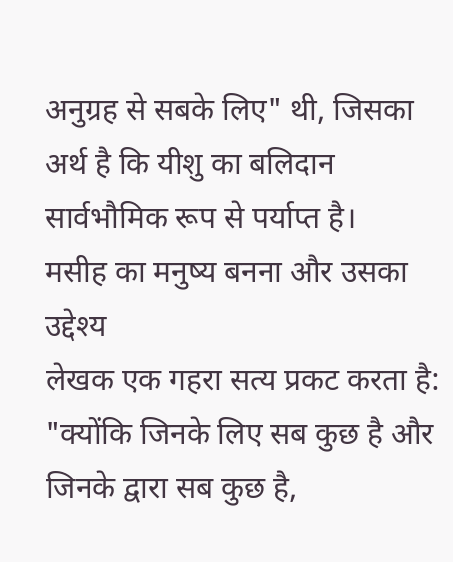अनुग्रह से सबके लिए" थी, जिसका अर्थ है कि यीशु का बलिदान सार्वभौमिक रूप से पर्याप्त है।
मसीह का मनुष्य बनना और उसका उद्देश्य
लेखक एक गहरा सत्य प्रकट करता है: "क्योंकि जिनके लिए सब कुछ है और जिनके द्वारा सब कुछ है,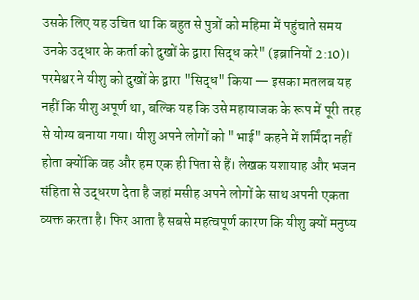उसके लिए यह उचित था कि बहुत से पुत्रों को महिमा में पहुंचाते समय उनके उद्धार के कर्ता को दुखों के द्वारा सिद्ध करे" (इब्रानियों 2:10)। परमेश्वर ने यीशु को दुखों के द्वारा "सिद्ध" किया — इसका मतलब यह नहीं कि यीशु अपूर्ण था, बल्कि यह कि उसे महायाजक के रूप में पूरी तरह से योग्य बनाया गया। यीशु अपने लोगों को "भाई" कहने में शर्मिंदा नहीं होता क्योंकि वह और हम एक ही पिता से हैं। लेखक यशायाह और भजन संहिता से उद्धरण देता है जहां मसीह अपने लोगों के साथ अपनी एकता व्यक्त करता है। फिर आता है सबसे महत्वपूर्ण कारण कि यीशु क्यों मनुष्य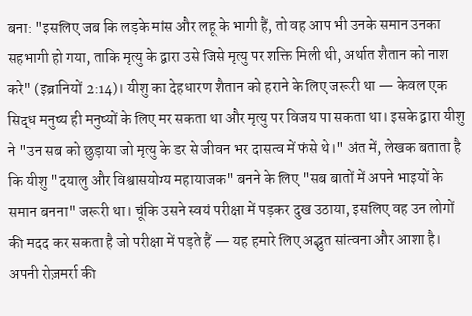बना: "इसलिए जब कि लड़के मांस और लहू के भागी हैं, तो वह आप भी उनके समान उनका सहभागी हो गया, ताकि मृत्यु के द्वारा उसे जिसे मृत्यु पर शक्ति मिली थी, अर्थात शैतान को नाश करे" (इब्रानियों 2:14)। यीशु का देहधारण शैतान को हराने के लिए जरूरी था — केवल एक सिद्ध मनुष्य ही मनुष्यों के लिए मर सकता था और मृत्यु पर विजय पा सकता था। इसके द्वारा यीशु ने "उन सब को छुड़ाया जो मृत्यु के डर से जीवन भर दासत्व में फंसे थे।" अंत में, लेखक बताता है कि यीशु "दयालु और विश्वासयोग्य महायाजक" बनने के लिए "सब बातों में अपने भाइयों के समान बनना" जरूरी था। चूंकि उसने स्वयं परीक्षा में पड़कर दुख उठाया, इसलिए वह उन लोगों की मदद कर सकता है जो परीक्षा में पड़ते हैं — यह हमारे लिए अद्भुत सांत्वना और आशा है।
अपनी रोज़मर्रा की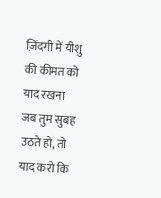ज़िंदगी में यीशु की कीमत को याद रखना
जब तुम सुबह उठते हो, तो याद करो कि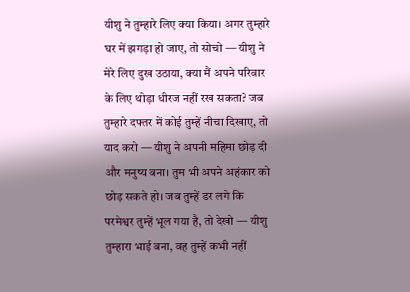यीशु ने तुम्हारे लिए क्या किया। अगर तुम्हारे घर में झगड़ा हो जाए, तो सोचो — यीशु ने मेरे लिए दुख उठाया, क्या मैं अपने परिवार के लिए थोड़ा धीरज नहीं रख सकता? जब तुम्हारे दफ्तर में कोई तुम्हें नीचा दिखाए, तो याद करो — यीशु ने अपनी महिमा छोड़ दी और मनुष्य बना। तुम भी अपने अहंकार को छोड़ सकते हो। जब तुम्हें डर लगे कि परमेश्वर तुम्हें भूल गया है, तो देखो — यीशु तुम्हारा भाई बना, वह तुम्हें कभी नहीं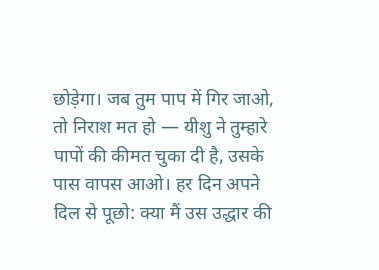छोड़ेगा। जब तुम पाप में गिर जाओ, तो निराश मत हो — यीशु ने तुम्हारे पापों की कीमत चुका दी है, उसके पास वापस आओ। हर दिन अपने दिल से पूछो: क्या मैं उस उद्धार की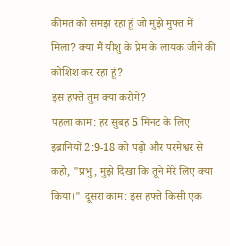कीमत को समझ रहा हूं जो मुझे मुफ्त में मिला? क्या मैं यीशु के प्रेम के लायक जीने की कोशिश कर रहा हूं?
इस हफ्ते तुम क्या करोगे?
पहला काम: हर सुबह 5 मिनट के लिए इब्रानियों 2:9-18 को पढ़ो और परमेश्वर से कहो, "प्रभु, मुझे दिखा कि तूने मेरे लिए क्या किया।" दूसरा काम: इस हफ्ते किसी एक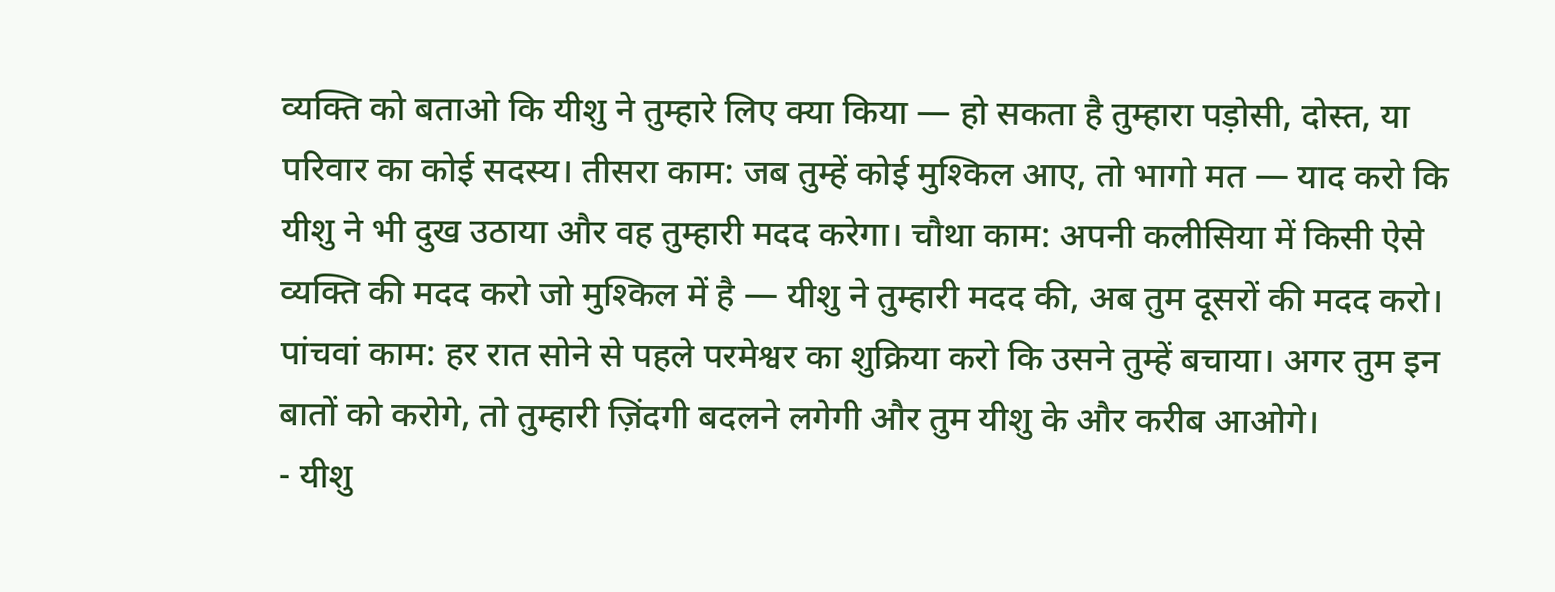व्यक्ति को बताओ कि यीशु ने तुम्हारे लिए क्या किया — हो सकता है तुम्हारा पड़ोसी, दोस्त, या परिवार का कोई सदस्य। तीसरा काम: जब तुम्हें कोई मुश्किल आए, तो भागो मत — याद करो कि यीशु ने भी दुख उठाया और वह तुम्हारी मदद करेगा। चौथा काम: अपनी कलीसिया में किसी ऐसे व्यक्ति की मदद करो जो मुश्किल में है — यीशु ने तुम्हारी मदद की, अब तुम दूसरों की मदद करो। पांचवां काम: हर रात सोने से पहले परमेश्वर का शुक्रिया करो कि उसने तुम्हें बचाया। अगर तुम इन बातों को करोगे, तो तुम्हारी ज़िंदगी बदलने लगेगी और तुम यीशु के और करीब आओगे।
- यीशु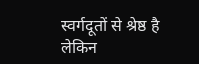स्वर्गदूतों से श्रेष्ठ है लेकिन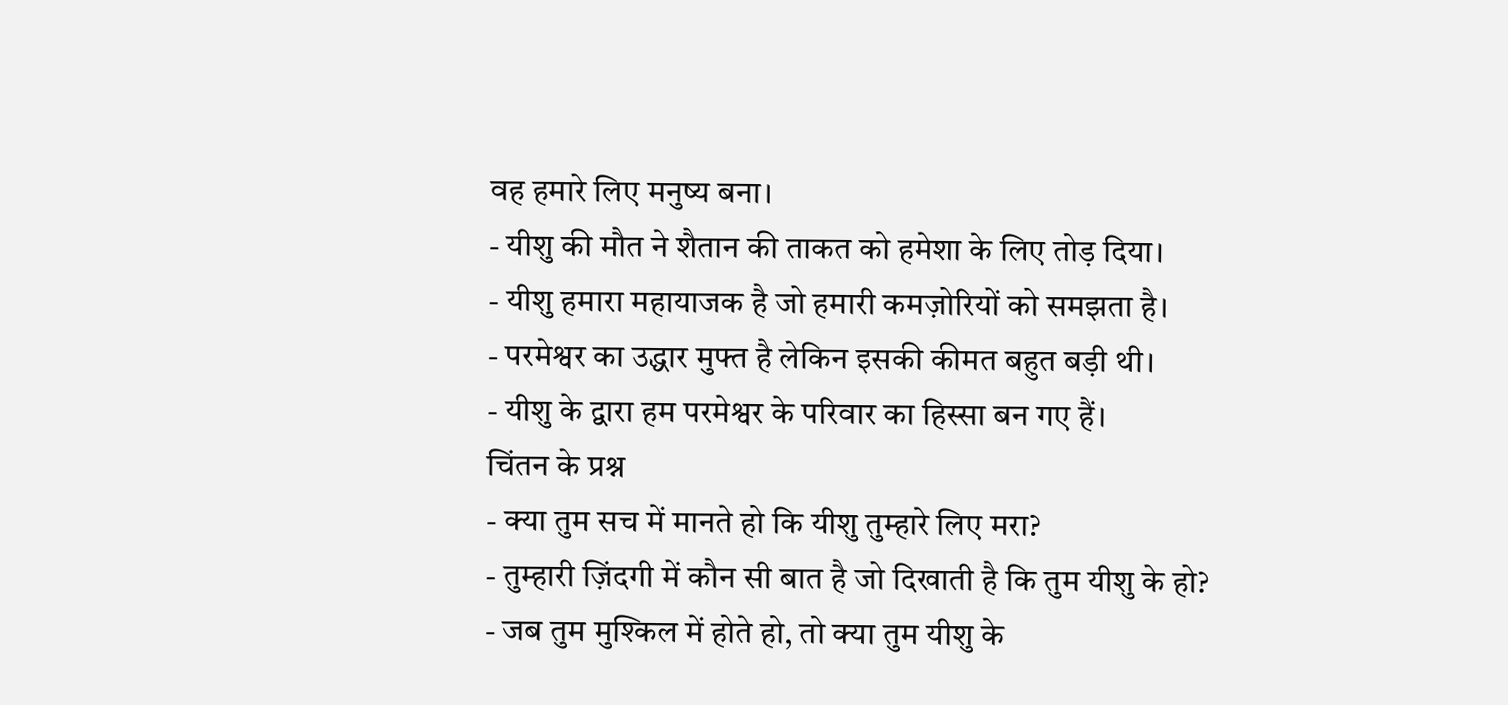वह हमारे लिए मनुष्य बना।
- यीशु की मौत ने शैतान की ताकत को हमेशा के लिए तोड़ दिया।
- यीशु हमारा महायाजक है जो हमारी कमज़ोरियों को समझता है।
- परमेश्वर का उद्धार मुफ्त है लेकिन इसकी कीमत बहुत बड़ी थी।
- यीशु के द्वारा हम परमेश्वर के परिवार का हिस्सा बन गए हैं।
चिंतन के प्रश्न
- क्या तुम सच में मानते हो कि यीशु तुम्हारे लिए मरा?
- तुम्हारी ज़िंदगी में कौन सी बात है जो दिखाती है कि तुम यीशु के हो?
- जब तुम मुश्किल में होते हो, तो क्या तुम यीशु के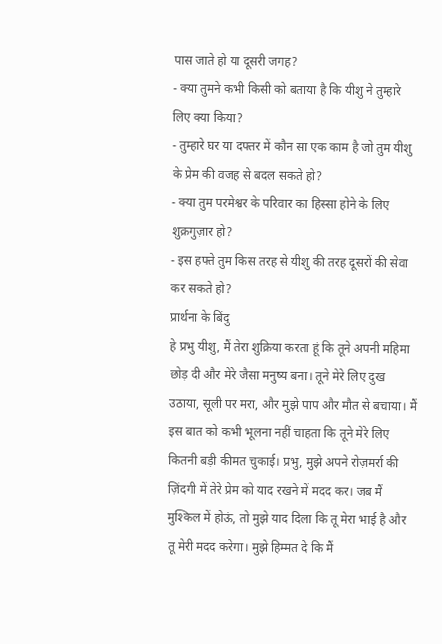पास जाते हो या दूसरी जगह?
- क्या तुमने कभी किसी को बताया है कि यीशु ने तुम्हारे लिए क्या किया?
- तुम्हारे घर या दफ्तर में कौन सा एक काम है जो तुम यीशु के प्रेम की वजह से बदल सकते हो?
- क्या तुम परमेश्वर के परिवार का हिस्सा होने के लिए शुक्रगुज़ार हो?
- इस हफ्ते तुम किस तरह से यीशु की तरह दूसरों की सेवा कर सकते हो?
प्रार्थना के बिंदु
हे प्रभु यीशु, मैं तेरा शुक्रिया करता हूं कि तूने अपनी महिमा छोड़ दी और मेरे जैसा मनुष्य बना। तूने मेरे लिए दुख उठाया, सूली पर मरा, और मुझे पाप और मौत से बचाया। मैं इस बात को कभी भूलना नहीं चाहता कि तूने मेरे लिए कितनी बड़ी कीमत चुकाई। प्रभु, मुझे अपने रोज़मर्रा की ज़िंदगी में तेरे प्रेम को याद रखने में मदद कर। जब मैं मुश्किल में होऊं, तो मुझे याद दिला कि तू मेरा भाई है और तू मेरी मदद करेगा। मुझे हिम्मत दे कि मैं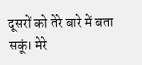दूसरों को तेरे बारे में बता सकूं। मेरे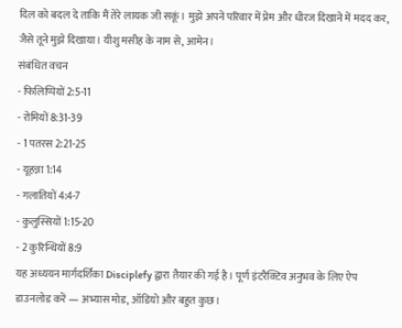दिल को बदल दे ताकि मैं तेरे लायक जी सकूं। मुझे अपने परिवार में प्रेम और धीरज दिखाने में मदद कर, जैसे तूने मुझे दिखाया। यीशु मसीह के नाम से, आमेन।
संबंधित वचन
- फिलिप्पियों 2:5-11
- रोमियों 8:31-39
- 1 पतरस 2:21-25
- यूहन्ना 1:14
- गलातियों 4:4-7
- कुलुस्सियों 1:15-20
- 2 कुरिन्थियों 8:9
यह अध्ययन मार्गदर्शिका Disciplefy द्वारा तैयार की गई है। पूर्ण इंटरैक्टिव अनुभव के लिए ऐप डाउनलोड करें — अभ्यास मोड, ऑडियो और बहुत कुछ।